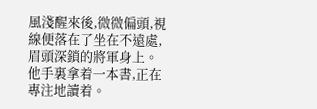風淺醒來後,微微偏頭,視線便落在了坐在不遠處,眉頭深鎖的將軍身上。
他手裏拿着一本書,正在專注地讀着。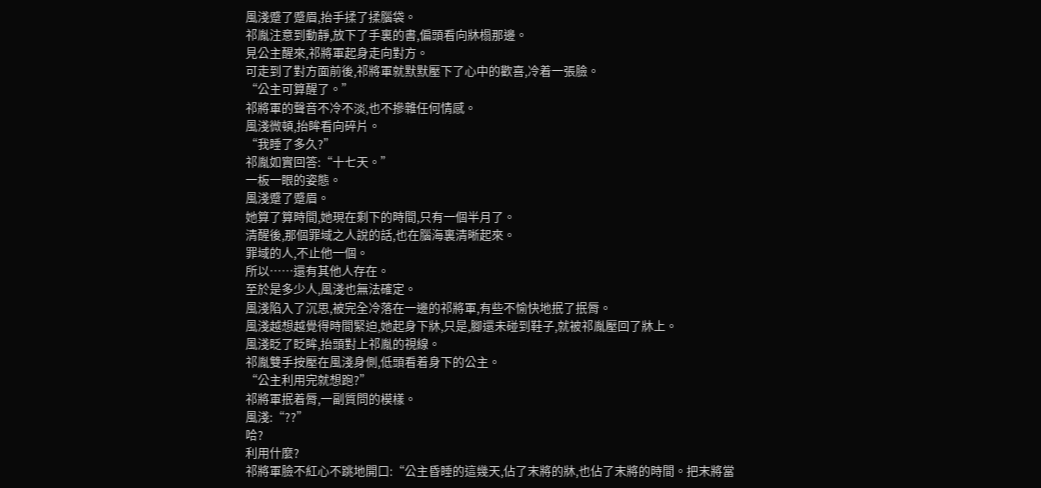風淺蹙了蹙眉,抬手揉了揉腦袋。
祁胤注意到動靜,放下了手裏的書,偏頭看向牀榻那邊。
見公主醒來,祁將軍起身走向對方。
可走到了對方面前後,祁將軍就默默壓下了心中的歡喜,冷着一張臉。
“公主可算醒了。”
祁將軍的聲音不冷不淡,也不摻雜任何情感。
風淺微頓,抬眸看向碎片。
“我睡了多久?”
祁胤如實回答:“十七天。”
一板一眼的姿態。
風淺蹙了蹙眉。
她算了算時間,她現在剩下的時間,只有一個半月了。
清醒後,那個罪域之人說的話,也在腦海裏清晰起來。
罪域的人,不止他一個。
所以……還有其他人存在。
至於是多少人,風淺也無法確定。
風淺陷入了沉思,被完全冷落在一邊的祁將軍,有些不愉快地抿了抿脣。
風淺越想越覺得時間緊迫,她起身下牀,只是,腳還未碰到鞋子,就被祁胤壓回了牀上。
風淺眨了眨眸,抬頭對上祁胤的視線。
祁胤雙手按壓在風淺身側,低頭看着身下的公主。
“公主利用完就想跑?”
祁將軍抿着脣,一副質問的模樣。
風淺:“??”
哈?
利用什麼?
祁將軍臉不紅心不跳地開口:“公主昏睡的這幾天,佔了末將的牀,也佔了末將的時間。把末將當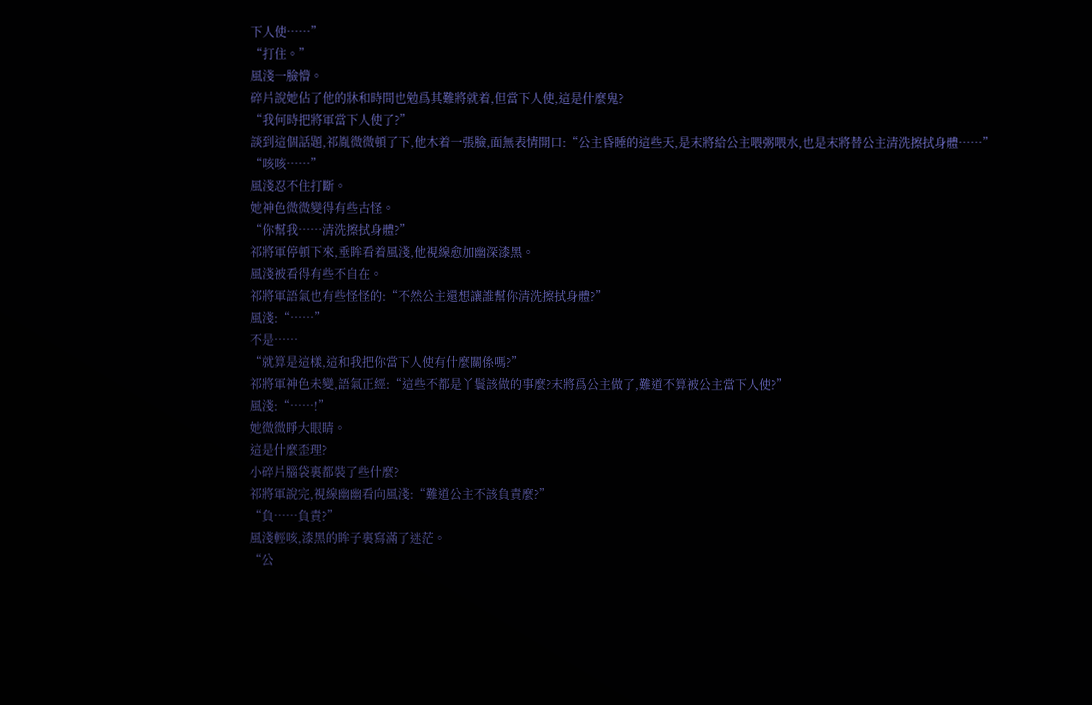下人使……”
“打住。”
風淺一臉懵。
碎片說她佔了他的牀和時間也勉爲其難將就着,但當下人使,這是什麼鬼?
“我何時把將軍當下人使了?”
談到這個話題,祁胤微微頓了下,他木着一張臉,面無表情開口:“公主昏睡的這些天,是末將給公主喂粥喂水,也是末將替公主清洗擦拭身體……”
“咳咳……”
風淺忍不住打斷。
她神色微微變得有些古怪。
“你幫我……清洗擦拭身體?”
祁將軍停頓下來,垂眸看着風淺,他視線愈加幽深漆黑。
風淺被看得有些不自在。
祁將軍語氣也有些怪怪的:“不然公主還想讓誰幫你清洗擦拭身體?”
風淺:“……”
不是……
“就算是這樣,這和我把你當下人使有什麼關係嗎?”
祁將軍神色未變,語氣正經:“這些不都是丫鬟該做的事麼?末將爲公主做了,難道不算被公主當下人使?”
風淺:“……!”
她微微睜大眼睛。
這是什麼歪理?
小碎片腦袋裏都裝了些什麼?
祁將軍說完,視線幽幽看向風淺:“難道公主不該負責麼?”
“負……負責?”
風淺輕咳,漆黑的眸子裏寫滿了迷茫。
“公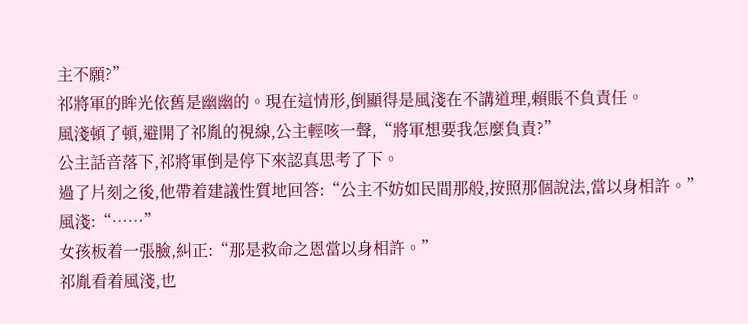主不願?”
祁將軍的眸光依舊是幽幽的。現在這情形,倒顯得是風淺在不講道理,賴賬不負責任。
風淺頓了頓,避開了祁胤的視線,公主輕咳一聲,“將軍想要我怎麼負責?”
公主話音落下,祁將軍倒是停下來認真思考了下。
過了片刻之後,他帶着建議性質地回答:“公主不妨如民間那般,按照那個說法,當以身相許。”
風淺:“……”
女孩板着一張臉,糾正:“那是救命之恩當以身相許。”
祁胤看着風淺,也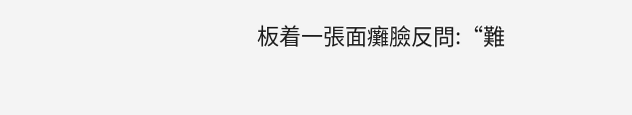板着一張面癱臉反問:“難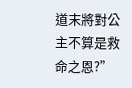道末將對公主不算是救命之恩?”